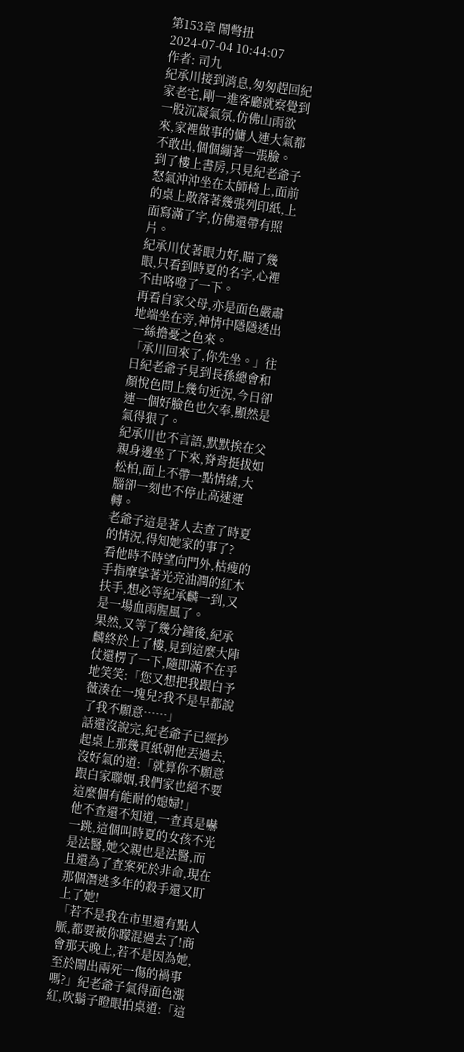第153章 鬧彆扭
2024-07-04 10:44:07
作者: 司九
紀承川接到消息,匆匆趕回紀家老宅,剛一進客廳就察覺到一股沉凝氣氛,仿佛山雨欲來,家裡做事的傭人連大氣都不敢出,個個繃著一張臉。
到了樓上書房,只見紀老爺子怒氣沖沖坐在太師椅上,面前的桌上散落著幾張列印紙,上面寫滿了字,仿佛還帶有照片。
紀承川仗著眼力好,瞄了幾眼,只看到時夏的名字,心裡不由咯噔了一下。
再看自家父母,亦是面色嚴肅地端坐在旁,神情中隱隱透出一絲擔憂之色來。
「承川回來了,你先坐。」往日紀老爺子見到長孫總會和顏悅色問上幾句近況,今日卻連一個好臉色也欠奉,顯然是氣得狠了。
紀承川也不言語,默默挨在父親身邊坐了下來,脊背挺拔如松柏,面上不帶一點情緒,大腦卻一刻也不停止高速運轉。
老爺子這是著人去查了時夏的情況,得知她家的事了?
看他時不時望向門外,枯瘦的手指摩挲著光亮油潤的紅木扶手,想必等紀承麟一到,又是一場血雨腥風了。
果然,又等了幾分鐘後,紀承麟終於上了樓,見到這麼大陣仗還楞了一下,隨即滿不在乎地笑笑:「您又想把我跟白予薇湊在一塊兒?我不是早都說了我不願意……」
話還沒說完,紀老爺子已經抄起桌上那幾頁紙朝他丟過去,沒好氣的道:「就算你不願意跟白家聯姻,我們家也絕不要這麼個有能耐的媳婦!」
他不查還不知道,一查真是嚇一跳,這個叫時夏的女孩不光是法醫,她父親也是法醫,而且還為了查案死於非命,現在那個潛逃多年的殺手還又盯上了她!
「若不是我在市里還有點人脈,都要被你矇混過去了!商會那天晚上,若不是因為她,至於鬧出兩死一傷的禍事嗎?」紀老爺子氣得面色漲紅,吹鬍子瞪眼拍桌道:「這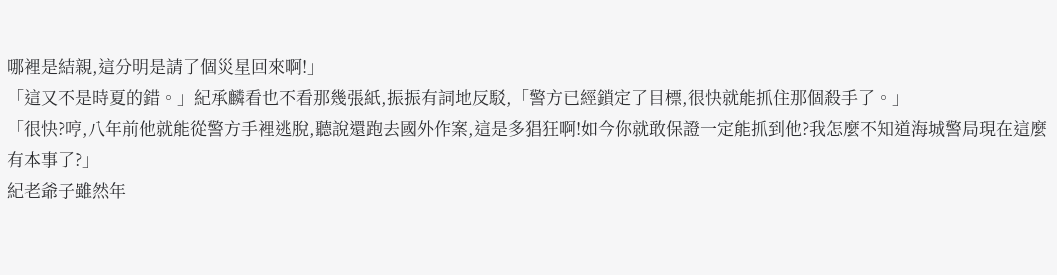哪裡是結親,這分明是請了個災星回來啊!」
「這又不是時夏的錯。」紀承麟看也不看那幾張紙,振振有詞地反駁,「警方已經鎖定了目標,很快就能抓住那個殺手了。」
「很快?哼,八年前他就能從警方手裡逃脫,聽說還跑去國外作案,這是多猖狂啊!如今你就敢保證一定能抓到他?我怎麼不知道海城警局現在這麼有本事了?」
紀老爺子雖然年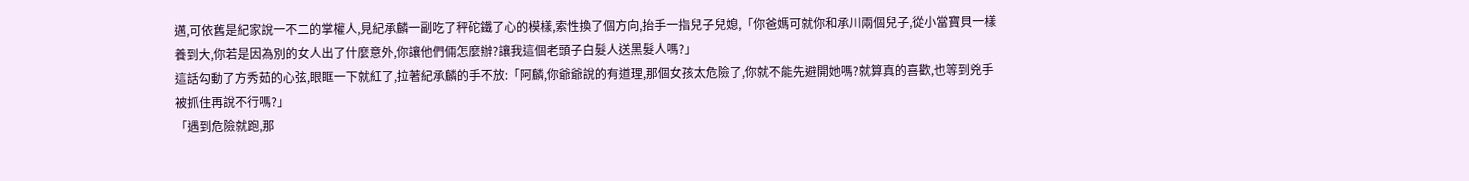邁,可依舊是紀家說一不二的掌權人,見紀承麟一副吃了秤砣鐵了心的模樣,索性換了個方向,抬手一指兒子兒媳,「你爸媽可就你和承川兩個兒子,從小當寶貝一樣養到大,你若是因為別的女人出了什麼意外,你讓他們倆怎麼辦?讓我這個老頭子白髮人送黑髮人嗎?」
這話勾動了方秀茹的心弦,眼眶一下就紅了,拉著紀承麟的手不放:「阿麟,你爺爺說的有道理,那個女孩太危險了,你就不能先避開她嗎?就算真的喜歡,也等到兇手被抓住再說不行嗎?」
「遇到危險就跑,那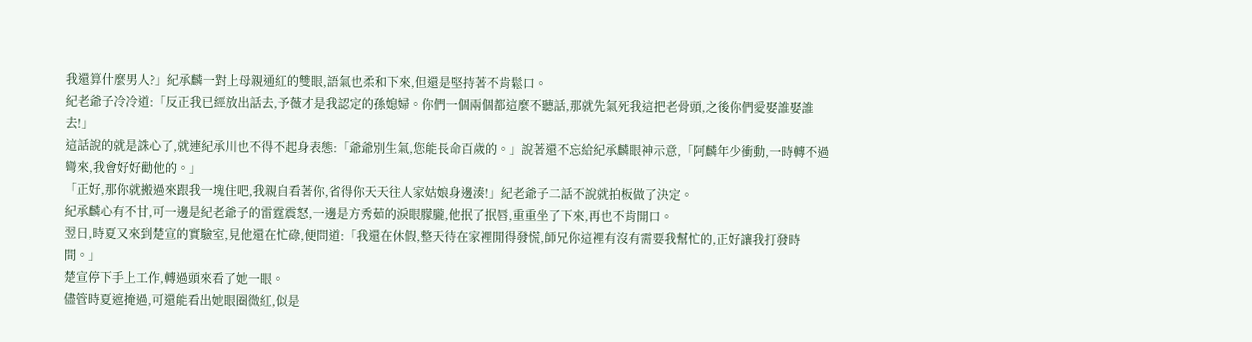我還算什麼男人?」紀承麟一對上母親通紅的雙眼,語氣也柔和下來,但還是堅持著不肯鬆口。
紀老爺子冷冷道:「反正我已經放出話去,予薇才是我認定的孫媳婦。你們一個兩個都這麼不聽話,那就先氣死我這把老骨頭,之後你們愛娶誰娶誰去!」
這話說的就是誅心了,就連紀承川也不得不起身表態:「爺爺別生氣,您能長命百歲的。」說著還不忘給紀承麟眼神示意,「阿麟年少衝動,一時轉不過彎來,我會好好勸他的。」
「正好,那你就搬過來跟我一塊住吧,我親自看著你,省得你天天往人家姑娘身邊湊!」紀老爺子二話不說就拍板做了決定。
紀承麟心有不甘,可一邊是紀老爺子的雷霆震怒,一邊是方秀茹的淚眼朦朧,他抿了抿唇,重重坐了下來,再也不肯開口。
翌日,時夏又來到楚宣的實驗室,見他還在忙碌,便問道:「我還在休假,整天待在家裡閒得發慌,師兄你這裡有沒有需要我幫忙的,正好讓我打發時間。」
楚宣停下手上工作,轉過頭來看了她一眼。
儘管時夏遮掩過,可還能看出她眼圈微紅,似是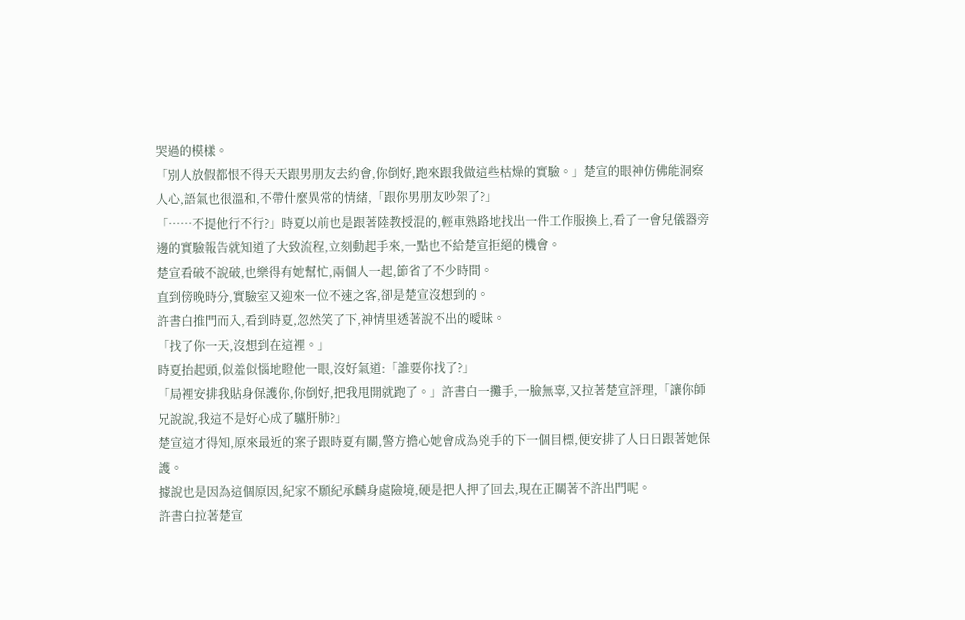哭過的模樣。
「別人放假都恨不得天天跟男朋友去約會,你倒好,跑來跟我做這些枯燥的實驗。」楚宣的眼神仿佛能洞察人心,語氣也很溫和,不帶什麼異常的情緒,「跟你男朋友吵架了?」
「……不提他行不行?」時夏以前也是跟著陸教授混的,輕車熟路地找出一件工作服換上,看了一會兒儀器旁邊的實驗報告就知道了大致流程,立刻動起手來,一點也不給楚宣拒絕的機會。
楚宣看破不說破,也樂得有她幫忙,兩個人一起,節省了不少時間。
直到傍晚時分,實驗室又迎來一位不速之客,卻是楚宣沒想到的。
許書白推門而入,看到時夏,忽然笑了下,神情里透著說不出的曖昧。
「找了你一天,沒想到在這裡。」
時夏抬起頭,似羞似惱地瞪他一眼,沒好氣道:「誰要你找了?」
「局裡安排我貼身保護你,你倒好,把我甩開就跑了。」許書白一攤手,一臉無辜,又拉著楚宣評理,「讓你師兄說說,我這不是好心成了驢肝肺?」
楚宣這才得知,原來最近的案子跟時夏有關,警方擔心她會成為兇手的下一個目標,便安排了人日日跟著她保護。
據說也是因為這個原因,紀家不願紀承麟身處險境,硬是把人押了回去,現在正關著不許出門呢。
許書白拉著楚宣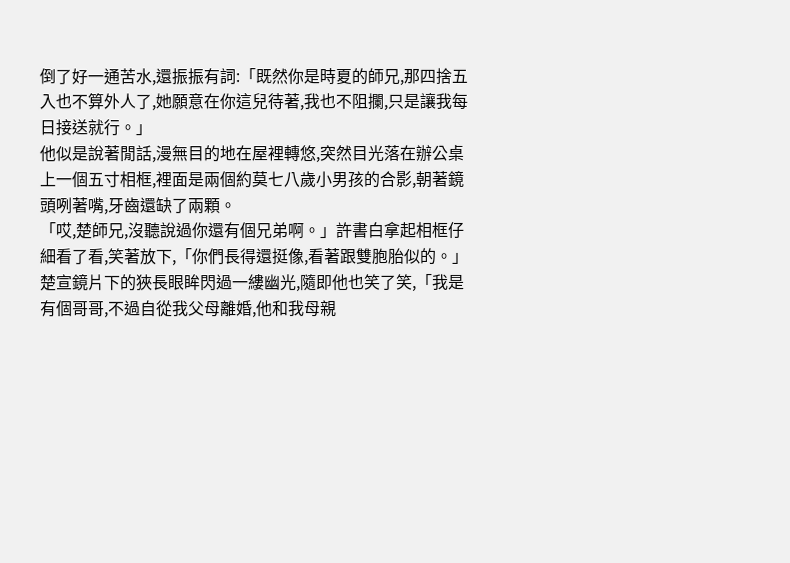倒了好一通苦水,還振振有詞:「既然你是時夏的師兄,那四捨五入也不算外人了,她願意在你這兒待著,我也不阻攔,只是讓我每日接送就行。」
他似是說著閒話,漫無目的地在屋裡轉悠,突然目光落在辦公桌上一個五寸相框,裡面是兩個約莫七八歲小男孩的合影,朝著鏡頭咧著嘴,牙齒還缺了兩顆。
「哎,楚師兄,沒聽說過你還有個兄弟啊。」許書白拿起相框仔細看了看,笑著放下,「你們長得還挺像,看著跟雙胞胎似的。」
楚宣鏡片下的狹長眼眸閃過一縷幽光,隨即他也笑了笑,「我是有個哥哥,不過自從我父母離婚,他和我母親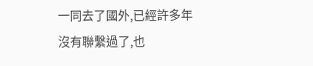一同去了國外,已經許多年沒有聯繫過了,也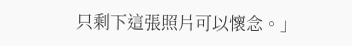只剩下這張照片可以懷念。」